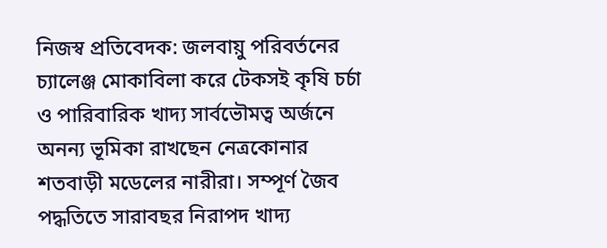নিজস্ব প্রতিবেদক: জলবায়ু পরিবর্তনের চ্যালেঞ্জ মোকাবিলা করে টেকসই কৃষি চর্চা ও পারিবারিক খাদ্য সার্বভৌমত্ব অর্জনে অনন্য ভূমিকা রাখছেন নেত্রকোনার শতবাড়ী মডেলের নারীরা। সম্পূর্ণ জৈব পদ্ধতিতে সারাবছর নিরাপদ খাদ্য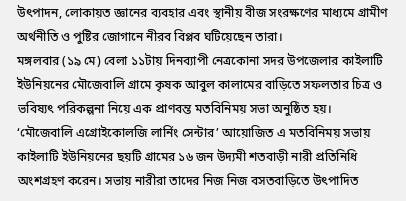উৎপাদন, লোকায়ত জ্ঞানের ব্যবহার এবং স্থানীয় বীজ সংরক্ষণের মাধ্যমে গ্রামীণ অর্থনীতি ও পুষ্টির জোগানে নীরব বিপ্লব ঘটিয়েছেন তারা।
মঙ্গলবার (১৯ মে) বেলা ১১টায় দিনব্যাপী নেত্রকোনা সদর উপজেলার কাইলাটি ইউনিয়নের মৌজেবালি গ্রামে কৃষক আবুল কালামের বাড়িতে সফলতার চিত্র ও ভবিষ্যৎ পরিকল্পনা নিয়ে এক প্রাণবন্ত মতবিনিময় সভা অনুষ্ঠিত হয়।
‘মৌজেবালি এগ্রোইকোলজি লার্নিং সেন্টার’ আয়োজিত এ মতবিনিময় সভায় কাইলাটি ইউনিয়নের ছয়টি গ্রামের ১৬ জন উদ্যমী শতবাড়ী নারী প্রতিনিধি অংশগ্রহণ করেন। সভায় নারীরা তাদের নিজ নিজ বসতবাড়িতে উৎপাদিত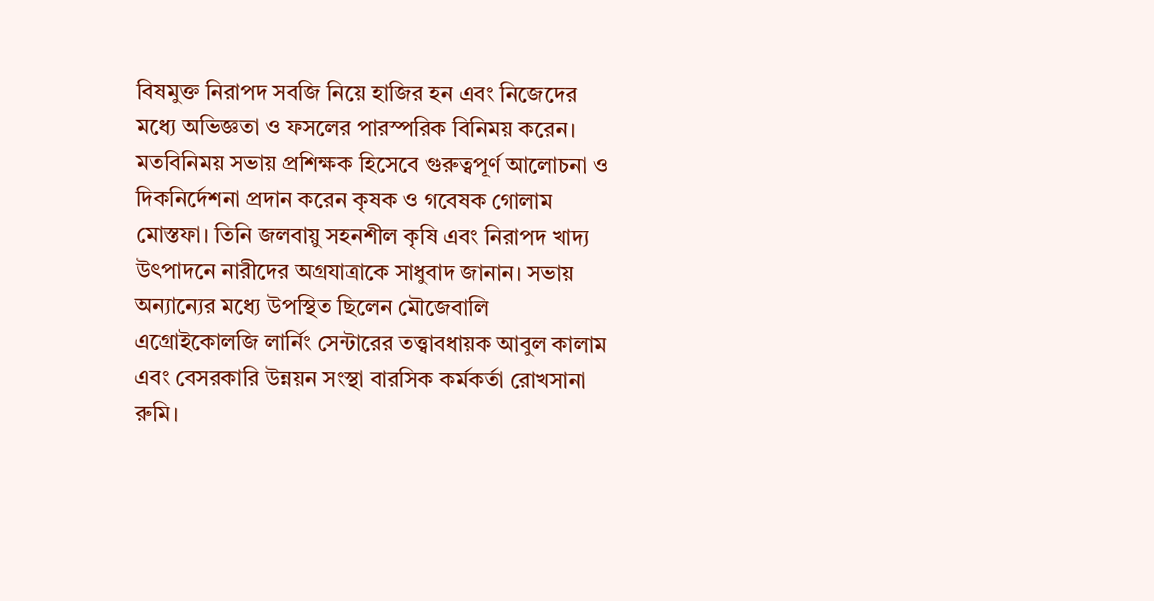বিষমুক্ত নিরাপদ সবজি নিয়ে হাজির হন এবং নিজেদের মধ্যে অভিজ্ঞতা ও ফসলের পারস্পরিক বিনিময় করেন।
মতবিনিময় সভায় প্রশিক্ষক হিসেবে গুরুত্বপূর্ণ আলোচনা ও দিকনির্দেশনা প্রদান করেন কৃষক ও গবেষক গোলাম মোস্তফা। তিনি জলবায়ু সহনশীল কৃষি এবং নিরাপদ খাদ্য উৎপাদনে নারীদের অগ্রযাত্রাকে সাধুবাদ জানান। সভায় অন্যান্যের মধ্যে উপস্থিত ছিলেন মৌজেবালি এগ্রোইকোলজি লার্নিং সেন্টারের তত্ত্বাবধায়ক আবুল কালাম এবং বেসরকারি উন্নয়ন সংস্থা বারসিক কর্মকর্তা রোখসানা রুমি।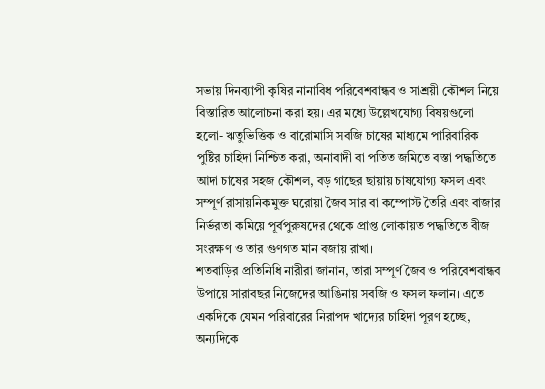সভায় দিনব্যাপী কৃষির নানাবিধ পরিবেশবান্ধব ও সাশ্রয়ী কৌশল নিয়ে বিস্তারিত আলোচনা করা হয়। এর মধ্যে উল্লেখযোগ্য বিষয়গুলো হলো- ঋতুভিত্তিক ও বারোমাসি সবজি চাষের মাধ্যমে পারিবারিক পুষ্টির চাহিদা নিশ্চিত করা, অনাবাদী বা পতিত জমিতে বস্তা পদ্ধতিতে আদা চাষের সহজ কৌশল, বড় গাছের ছায়ায় চাষযোগ্য ফসল এবং সম্পূর্ণ রাসায়নিকমুক্ত ঘরোয়া জৈব সার বা কম্পোস্ট তৈরি এবং বাজার নির্ভরতা কমিয়ে পূর্বপুরুষদের থেকে প্রাপ্ত লোকায়ত পদ্ধতিতে বীজ সংরক্ষণ ও তার গুণগত মান বজায় রাখা।
শতবাড়ির প্রতিনিধি নারীরা জানান, তারা সম্পূর্ণ জৈব ও পরিবেশবান্ধব উপায়ে সারাবছর নিজেদের আঙিনায় সবজি ও ফসল ফলান। এতে একদিকে যেমন পরিবারের নিরাপদ খাদ্যের চাহিদা পূরণ হচ্ছে, অন্যদিকে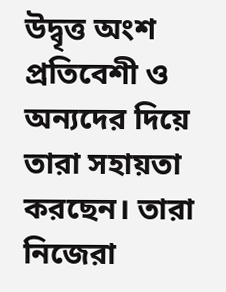উদ্বৃত্ত অংশ প্রতিবেশী ও অন্যদের দিয়ে তারা সহায়তা করছেন। তারা নিজেরা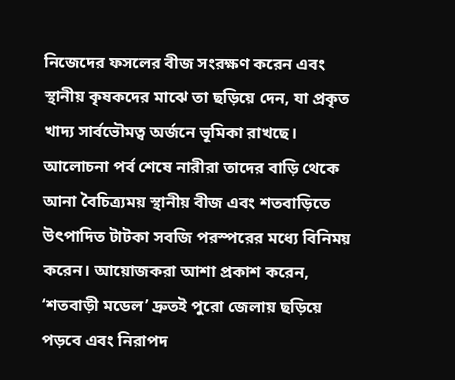নিজেদের ফসলের বীজ সংরক্ষণ করেন এবং স্থানীয় কৃষকদের মাঝে তা ছড়িয়ে দেন, যা প্রকৃত খাদ্য সার্বভৌমত্ব অর্জনে ভূমিকা রাখছে।
আলোচনা পর্ব শেষে নারীরা তাদের বাড়ি থেকে আনা বৈচিত্র্যময় স্থানীয় বীজ এবং শতবাড়িতে উৎপাদিত টাটকা সবজি পরস্পরের মধ্যে বিনিময় করেন। আয়োজকরা আশা প্রকাশ করেন, ‘শতবাড়ী মডেল’ দ্রুতই পুরো জেলায় ছড়িয়ে পড়বে এবং নিরাপদ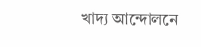খাদ্য আন্দোলনে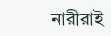নারীরাই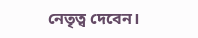নেতৃত্ব দেবেন।